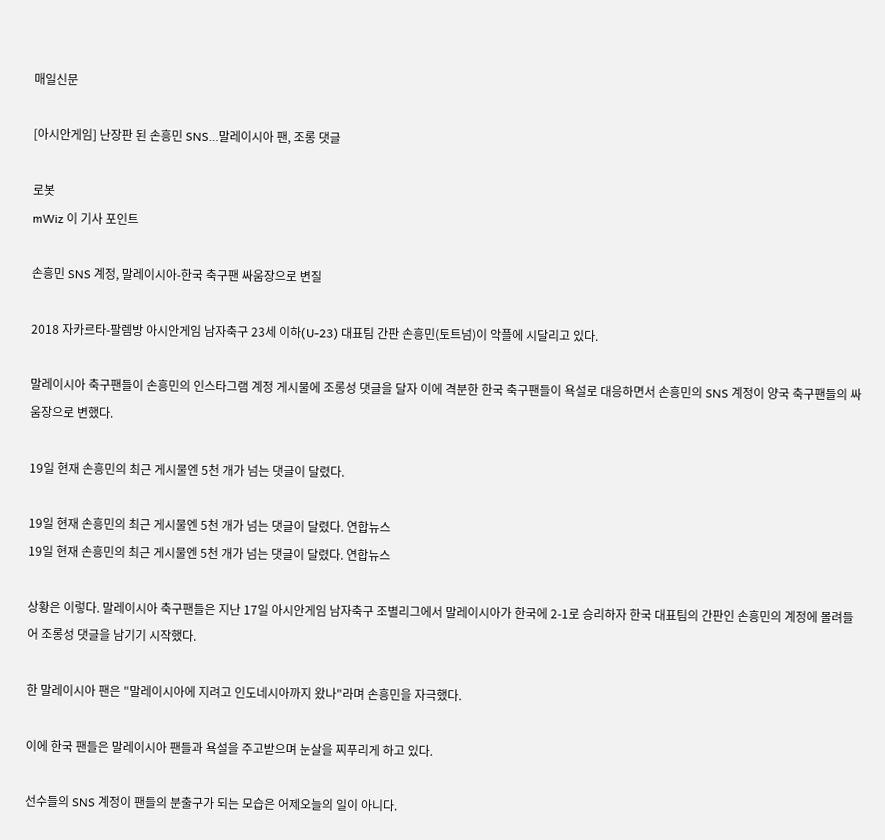매일신문

[아시안게임] 난장판 된 손흥민 SNS…말레이시아 팬, 조롱 댓글

로봇
mWiz 이 기사 포인트

손흥민 SNS 계정, 말레이시아-한국 축구팬 싸움장으로 변질

2018 자카르타-팔렘방 아시안게임 남자축구 23세 이하(U-23) 대표팀 간판 손흥민(토트넘)이 악플에 시달리고 있다.

말레이시아 축구팬들이 손흥민의 인스타그램 계정 게시물에 조롱성 댓글을 달자 이에 격분한 한국 축구팬들이 욕설로 대응하면서 손흥민의 SNS 계정이 양국 축구팬들의 싸움장으로 변했다.

19일 현재 손흥민의 최근 게시물엔 5천 개가 넘는 댓글이 달렸다.

19일 현재 손흥민의 최근 게시물엔 5천 개가 넘는 댓글이 달렸다. 연합뉴스
19일 현재 손흥민의 최근 게시물엔 5천 개가 넘는 댓글이 달렸다. 연합뉴스

상황은 이렇다. 말레이시아 축구팬들은 지난 17일 아시안게임 남자축구 조별리그에서 말레이시아가 한국에 2-1로 승리하자 한국 대표팀의 간판인 손흥민의 계정에 몰려들어 조롱성 댓글을 남기기 시작했다.

한 말레이시아 팬은 "말레이시아에 지려고 인도네시아까지 왔나"라며 손흥민을 자극했다.

이에 한국 팬들은 말레이시아 팬들과 욕설을 주고받으며 눈살을 찌푸리게 하고 있다.

선수들의 SNS 계정이 팬들의 분출구가 되는 모습은 어제오늘의 일이 아니다.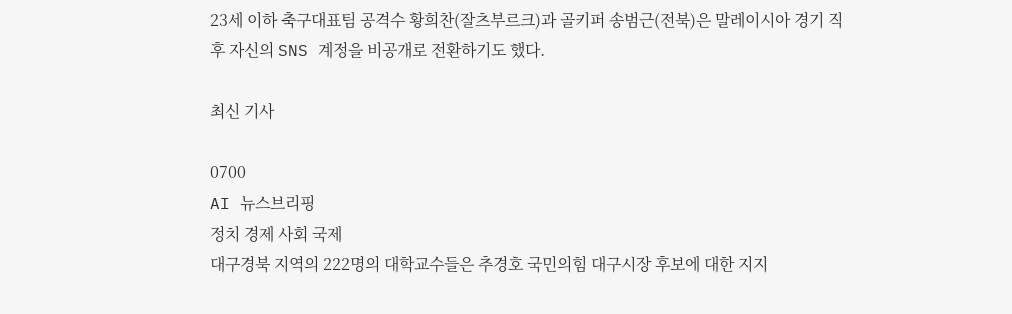23세 이하 축구대표팀 공격수 황희찬(잘츠부르크)과 골키퍼 송범근(전북)은 말레이시아 경기 직후 자신의 SNS 계정을 비공개로 전환하기도 했다.

최신 기사

0700
AI 뉴스브리핑
정치 경제 사회 국제
대구경북 지역의 222명의 대학교수들은 추경호 국민의힘 대구시장 후보에 대한 지지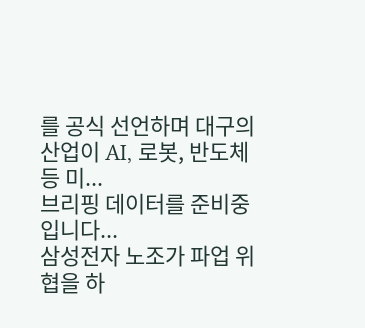를 공식 선언하며 대구의 산업이 AI, 로봇, 반도체 등 미...
브리핑 데이터를 준비중입니다...
삼성전자 노조가 파업 위협을 하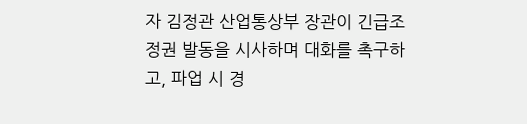자 김정관 산업통상부 장관이 긴급조정권 발동을 시사하며 대화를 촉구하고, 파업 시 경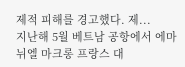제적 피해를 경고했다. 제...
지난해 5월 베트남 공항에서 에마뉘엘 마크롱 프랑스 대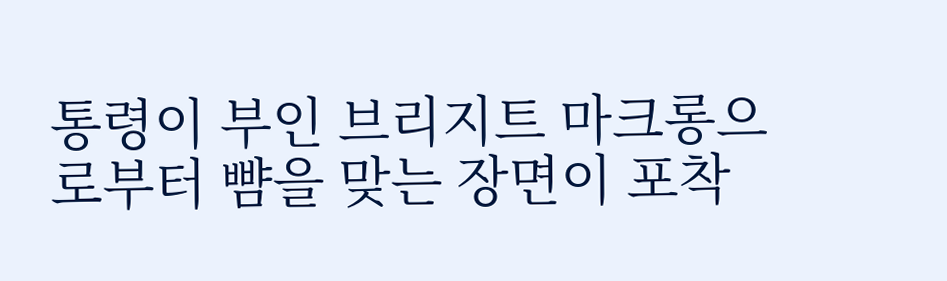통령이 부인 브리지트 마크롱으로부터 뺨을 맞는 장면이 포착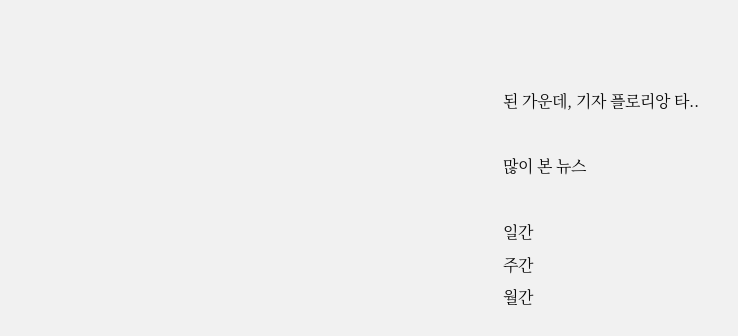된 가운데, 기자 플로리앙 타..

많이 본 뉴스

일간
주간
월간